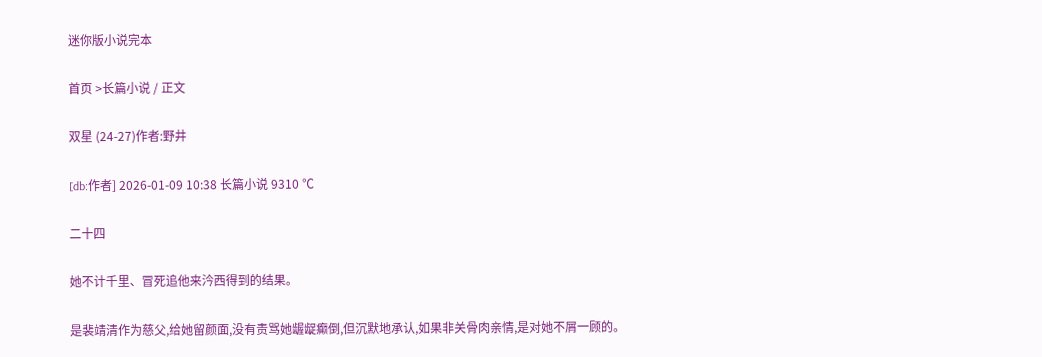迷你版小说完本

首页 >长篇小说 / 正文

双星 (24-27)作者:野井

[db:作者] 2026-01-09 10:38 长篇小说 9310 ℃

二十四

她不计千里、冒死追他来汵西得到的结果。

是裴靖清作为慈父,给她留颜面,没有责骂她龌龊癫倒,但沉默地承认,如果非关骨肉亲情,是对她不屑一顾的。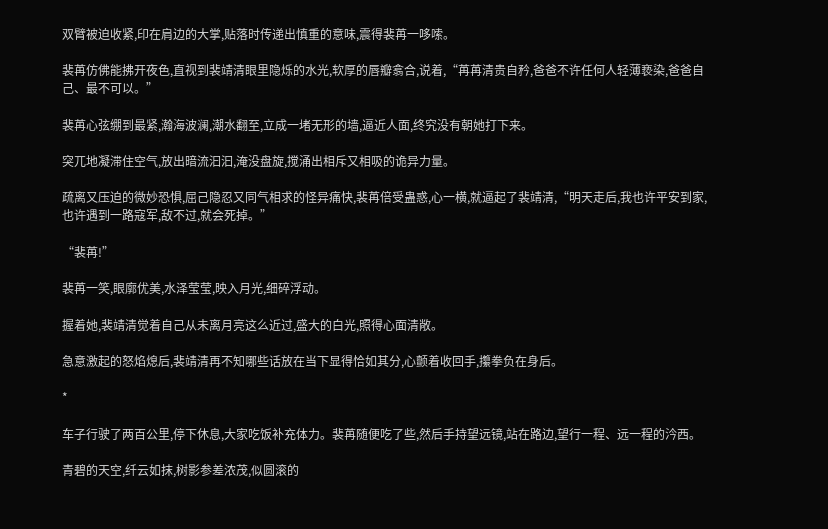双臂被迫收紧,印在肩边的大掌,贴落时传递出慎重的意味,震得裴苒一哆嗦。

裴苒仿佛能拂开夜色,直视到裴靖清眼里隐烁的水光,软厚的唇瓣翕合,说着,“苒苒清贵自矜,爸爸不许任何人轻薄亵染,爸爸自己、最不可以。”

裴苒心弦绷到最紧,瀚海波澜,潮水翻至,立成一堵无形的墙,逼近人面,终究没有朝她打下来。

突兀地凝滞住空气,放出暗流汩汩,淹没盘旋,搅涌出相斥又相吸的诡异力量。

疏离又压迫的微妙恐惧,屈己隐忍又同气相求的怪异痛快,裴苒倍受蛊惑,心一横,就逼起了裴靖清,“明天走后,我也许平安到家,也许遇到一路寇军,敌不过,就会死掉。”

“裴苒!”

裴苒一笑,眼廓优美,水泽莹莹,映入月光,细碎浮动。

握着她,裴靖清觉着自己从未离月亮这么近过,盛大的白光,照得心面清敞。

急意激起的怒焰熄后,裴靖清再不知哪些话放在当下显得恰如其分,心颤着收回手,攥拳负在身后。

*

车子行驶了两百公里,停下休息,大家吃饭补充体力。裴苒随便吃了些,然后手持望远镜,站在路边,望行一程、远一程的汵西。

青碧的天空,纤云如抹,树影参差浓茂,似圆滚的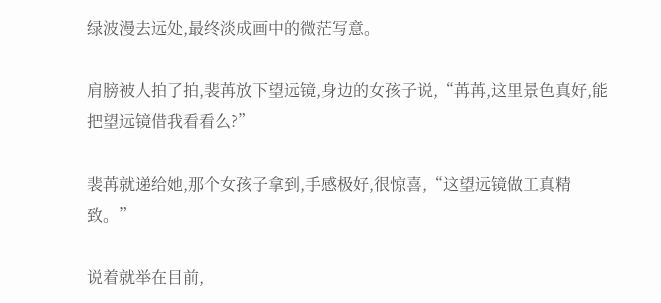绿波漫去远处,最终淡成画中的微茫写意。

肩膀被人拍了拍,裴苒放下望远镜,身边的女孩子说,“苒苒,这里景色真好,能把望远镜借我看看么?”

裴苒就递给她,那个女孩子拿到,手感极好,很惊喜,“这望远镜做工真精致。”

说着就举在目前,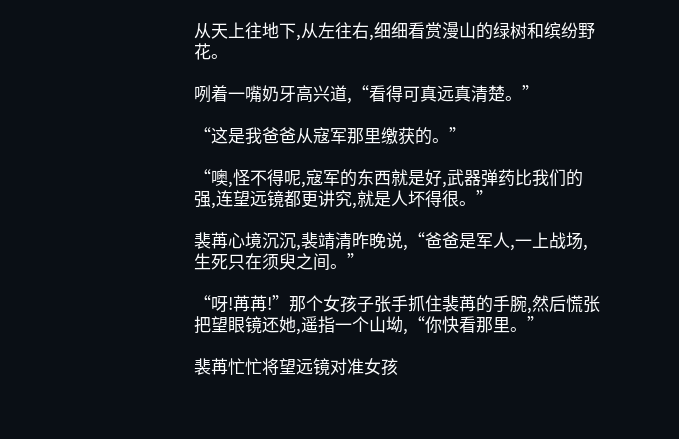从天上往地下,从左往右,细细看赏漫山的绿树和缤纷野花。

咧着一嘴奶牙高兴道,“看得可真远真清楚。”

“这是我爸爸从寇军那里缴获的。”

“噢,怪不得呢,寇军的东西就是好,武器弹药比我们的强,连望远镜都更讲究,就是人坏得很。”

裴苒心境沉沉,裴靖清昨晚说,“爸爸是军人,一上战场,生死只在须臾之间。”

“呀!苒苒!”那个女孩子张手抓住裴苒的手腕,然后慌张把望眼镜还她,遥指一个山坳,“你快看那里。”

裴苒忙忙将望远镜对准女孩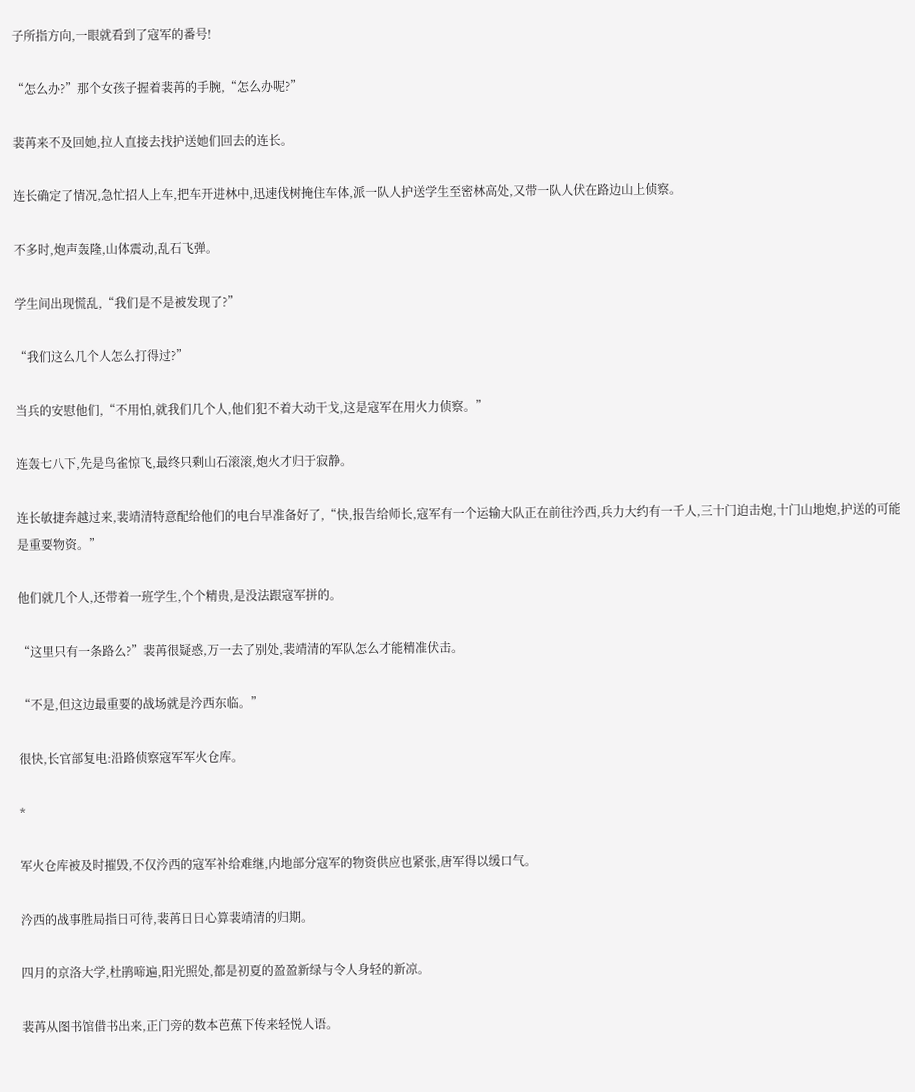子所指方向,一眼就看到了寇军的番号!

“怎么办?”那个女孩子握着裴苒的手腕,“怎么办呢?”

裴苒来不及回她,拉人直接去找护送她们回去的连长。

连长确定了情况,急忙招人上车,把车开进林中,迅速伐树掩住车体,派一队人护送学生至密林高处,又带一队人伏在路边山上侦察。

不多时,炮声轰隆,山体震动,乱石飞弹。

学生间出现慌乱,“我们是不是被发现了?”

“我们这么几个人怎么打得过?”

当兵的安慰他们,“不用怕,就我们几个人,他们犯不着大动干戈,这是寇军在用火力侦察。”

连轰七八下,先是鸟雀惊飞,最终只剩山石滚滚,炮火才归于寂静。

连长敏捷奔越过来,裴靖清特意配给他们的电台早准备好了,“快,报告给师长,寇军有一个运输大队正在前往汵西,兵力大约有一千人,三十门迫击炮,十门山地炮,护送的可能是重要物资。”

他们就几个人,还带着一班学生,个个精贵,是没法跟寇军拼的。

“这里只有一条路么?”裴苒很疑惑,万一去了别处,裴靖清的军队怎么才能精准伏击。

“不是,但这边最重要的战场就是汵西东临。”

很快,长官部复电:沿路侦察寇军军火仓库。

*

军火仓库被及时摧毁,不仅汵西的寇军补给难继,内地部分寇军的物资供应也紧张,唐军得以缓口气。

汵西的战事胜局指日可待,裴苒日日心算裴靖清的归期。

四月的京洛大学,杜鹃啼遍,阳光照处,都是初夏的盈盈新绿与令人身轻的新凉。

裴苒从图书馆借书出来,正门旁的数本芭蕉下传来轻悦人语。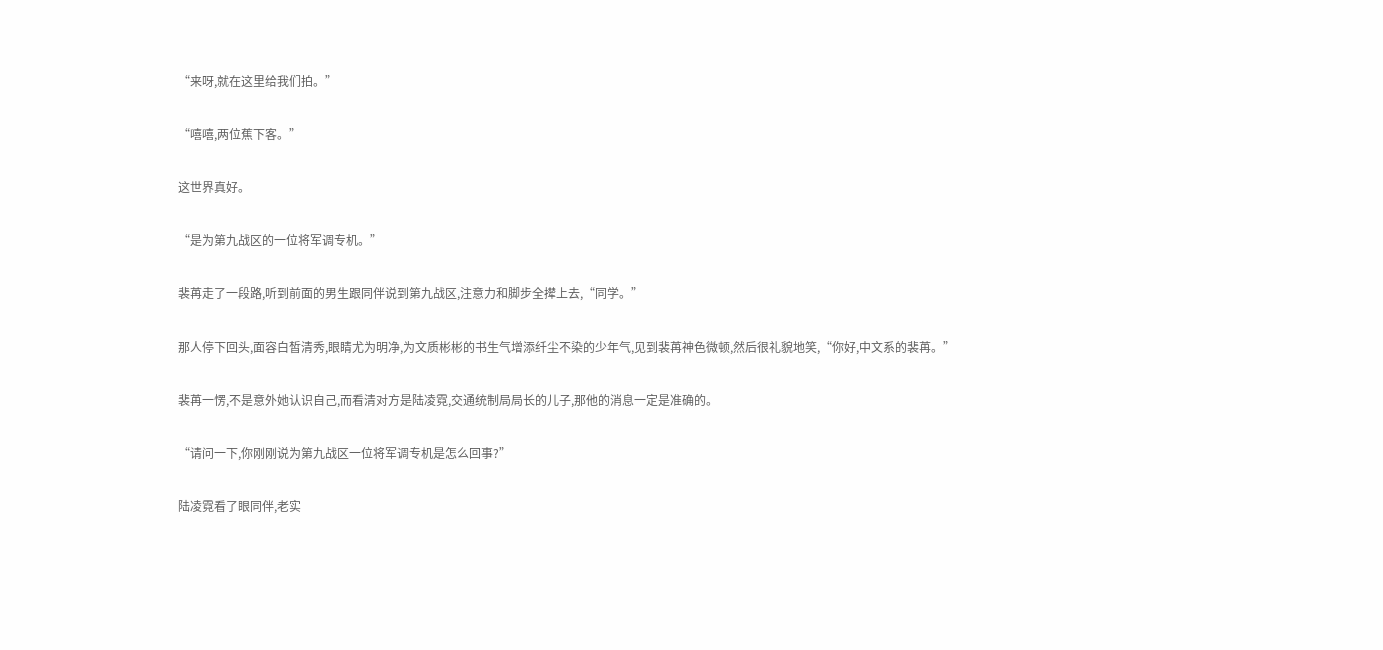“来呀,就在这里给我们拍。”

“嘻嘻,两位蕉下客。”

这世界真好。

“是为第九战区的一位将军调专机。”

裴苒走了一段路,听到前面的男生跟同伴说到第九战区,注意力和脚步全撵上去,“同学。”

那人停下回头,面容白皙清秀,眼睛尤为明净,为文质彬彬的书生气增添纤尘不染的少年气,见到裴苒神色微顿,然后很礼貌地笑,“你好,中文系的裴苒。”

裴苒一愣,不是意外她认识自己,而看清对方是陆凌霓,交通统制局局长的儿子,那他的消息一定是准确的。

“请问一下,你刚刚说为第九战区一位将军调专机是怎么回事?”

陆凌霓看了眼同伴,老实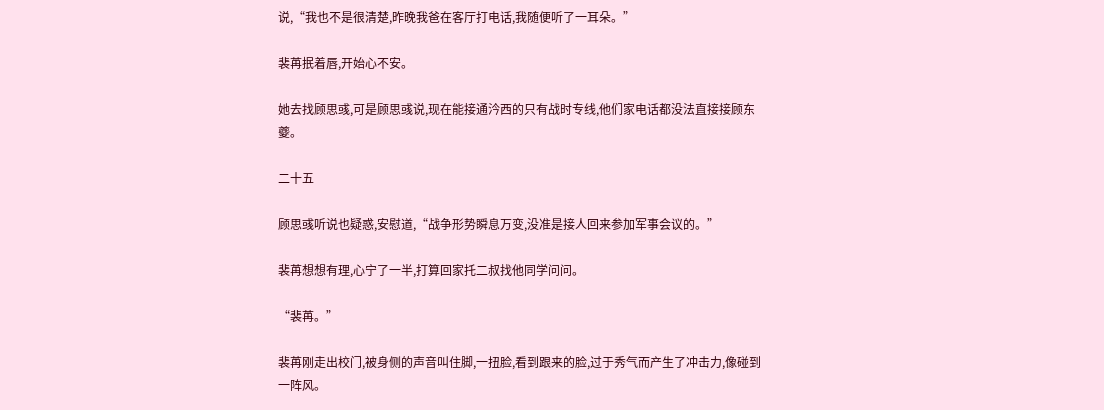说,“我也不是很清楚,昨晚我爸在客厅打电话,我随便听了一耳朵。”

裴苒抿着唇,开始心不安。

她去找顾思彧,可是顾思彧说,现在能接通汵西的只有战时专线,他们家电话都没法直接接顾东夔。

二十五

顾思彧听说也疑惑,安慰道,“战争形势瞬息万变,没准是接人回来参加军事会议的。”

裴苒想想有理,心宁了一半,打算回家托二叔找他同学问问。

“裴苒。”

裴苒刚走出校门,被身侧的声音叫住脚,一扭脸,看到跟来的脸,过于秀气而产生了冲击力,像碰到一阵风。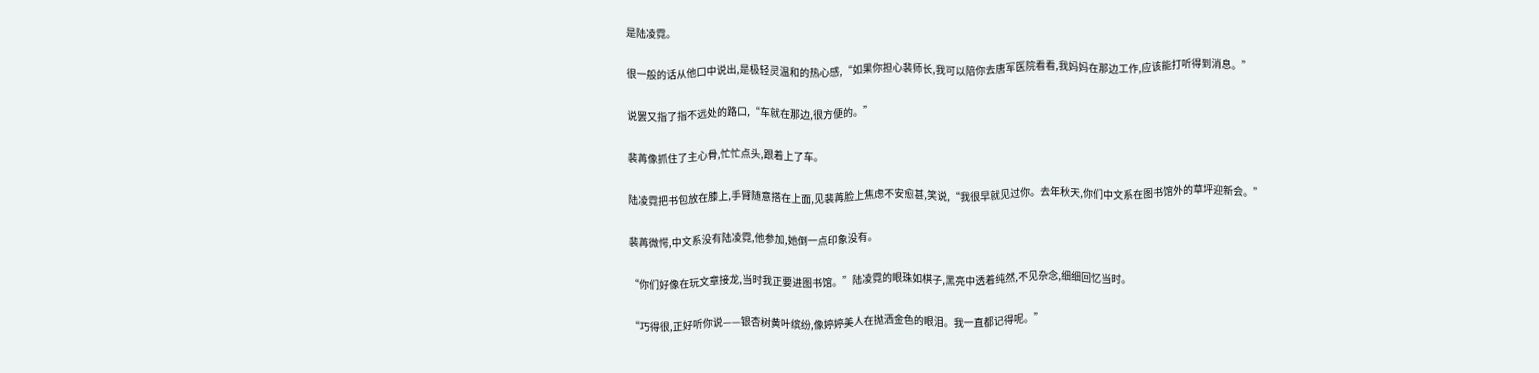是陆凌霓。

很一般的话从他口中说出,是极轻灵温和的热心感,“如果你担心裴师长,我可以陪你去唐军医院看看,我妈妈在那边工作,应该能打听得到消息。”

说罢又指了指不远处的路口,“车就在那边,很方便的。”

裴苒像抓住了主心骨,忙忙点头,跟着上了车。

陆凌霓把书包放在膝上,手臂随意搭在上面,见裴苒脸上焦虑不安愈甚,笑说,“我很早就见过你。去年秋天,你们中文系在图书馆外的草坪迎新会。”

裴苒微愕,中文系没有陆凌霓,他参加,她倒一点印象没有。

“你们好像在玩文章接龙,当时我正要进图书馆。”陆凌霓的眼珠如棋子,黑亮中透着纯然,不见杂念,细细回忆当时。

“巧得很,正好听你说——银杏树黄叶缤纷,像婷婷美人在抛洒金色的眼泪。我一直都记得呢。”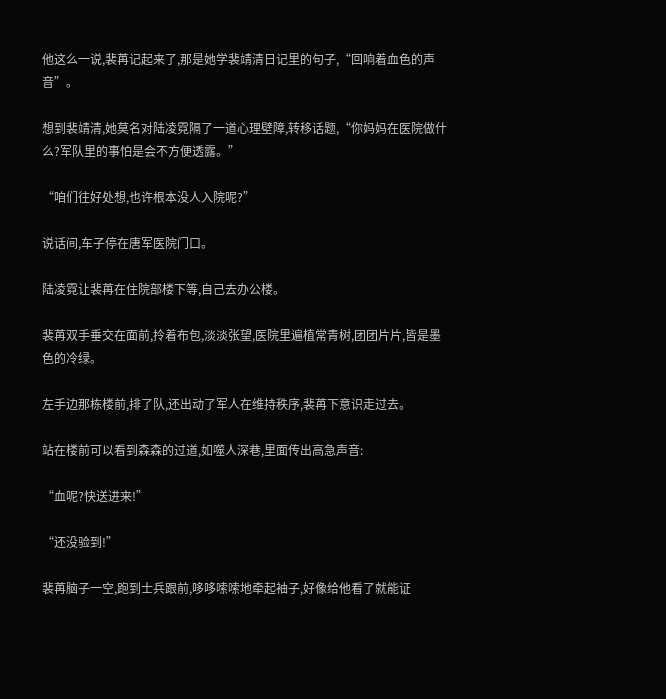他这么一说,裴苒记起来了,那是她学裴靖清日记里的句子,“回响着血色的声音”。

想到裴靖清,她莫名对陆凌霓隔了一道心理壁障,转移话题,“你妈妈在医院做什么?军队里的事怕是会不方便透露。”

“咱们往好处想,也许根本没人入院呢?”

说话间,车子停在唐军医院门口。

陆凌霓让裴苒在住院部楼下等,自己去办公楼。

裴苒双手垂交在面前,拎着布包,淡淡张望,医院里遍植常青树,团团片片,皆是墨色的冷绿。

左手边那栋楼前,排了队,还出动了军人在维持秩序,裴苒下意识走过去。

站在楼前可以看到森森的过道,如噬人深巷,里面传出高急声音:

“血呢?快送进来!”

“还没验到!”

裴苒脑子一空,跑到士兵跟前,哆哆嗦嗦地牵起袖子,好像给他看了就能证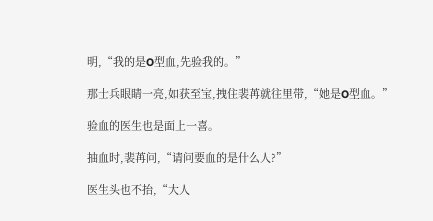明,“我的是O型血,先验我的。”

那士兵眼睛一亮,如获至宝,拽住裴苒就往里带,“她是O型血。”

验血的医生也是面上一喜。

抽血时,裴苒问,“请问要血的是什么人?”

医生头也不抬,“大人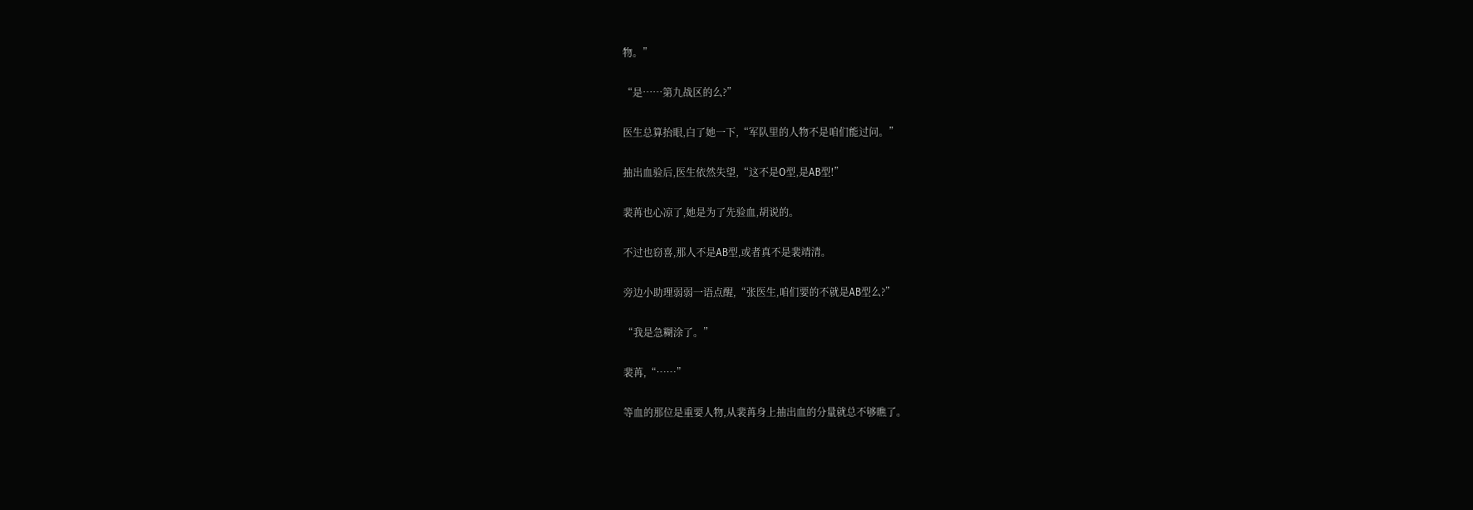物。”

“是……第九战区的么?”

医生总算抬眼,白了她一下,“军队里的人物不是咱们能过问。”

抽出血验后,医生依然失望,“这不是O型,是AB型!”

裴苒也心凉了,她是为了先验血,胡说的。

不过也窃喜,那人不是AB型,或者真不是裴靖清。

旁边小助理弱弱一语点醒,“张医生,咱们要的不就是AB型么?”

“我是急糊涂了。”

裴苒,“……”

等血的那位是重要人物,从裴苒身上抽出血的分量就总不够瞧了。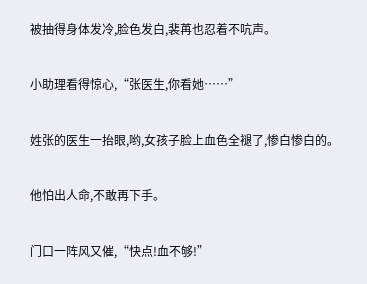被抽得身体发冷,脸色发白,裴苒也忍着不吭声。

小助理看得惊心,“张医生,你看她……”

姓张的医生一抬眼,哟,女孩子脸上血色全褪了,惨白惨白的。

他怕出人命,不敢再下手。

门口一阵风又催,“快点!血不够!”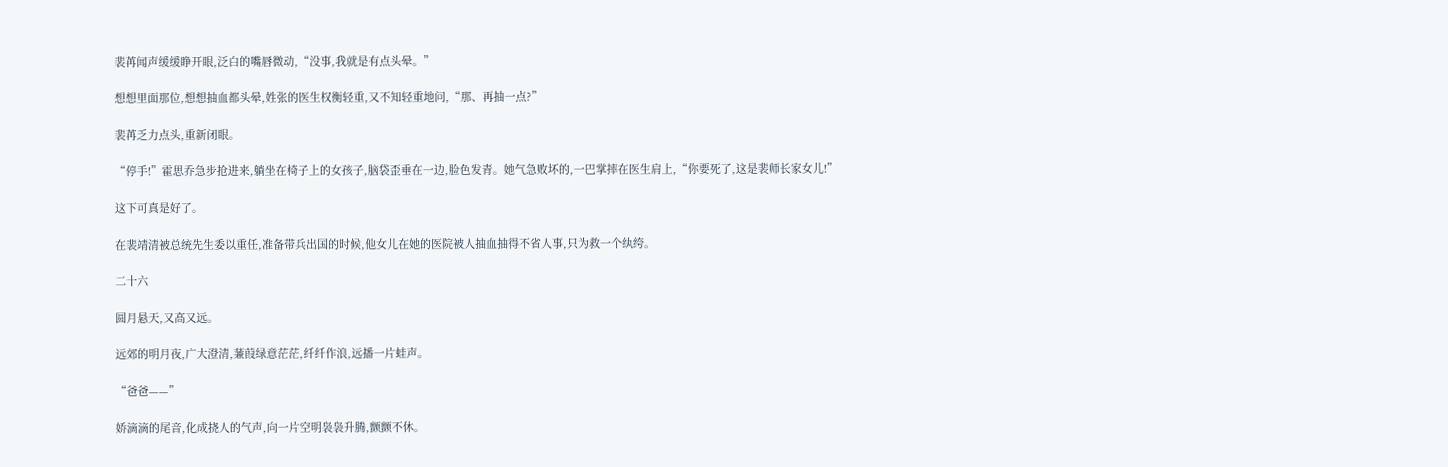裴苒闻声缓缓睁开眼,泛白的嘴唇微动,“没事,我就是有点头晕。”

想想里面那位,想想抽血都头晕,姓张的医生权衡轻重,又不知轻重地问,“那、再抽一点?”

裴苒乏力点头,重新闭眼。

“停手!”霍思乔急步抢进来,躺坐在椅子上的女孩子,脑袋歪垂在一边,脸色发青。她气急败坏的,一巴掌摔在医生肩上,“你要死了,这是裴师长家女儿!”

这下可真是好了。

在裴靖清被总统先生委以重任,准备带兵出国的时候,他女儿在她的医院被人抽血抽得不省人事,只为救一个纨绔。

二十六

圆月悬天,又高又远。

远郊的明月夜,广大澄清,蒹葭绿意茫茫,纤纤作浪,远播一片蛙声。

“爸爸——”

娇滴滴的尾音,化成挠人的气声,向一片空明袅袅升腾,颤颤不休。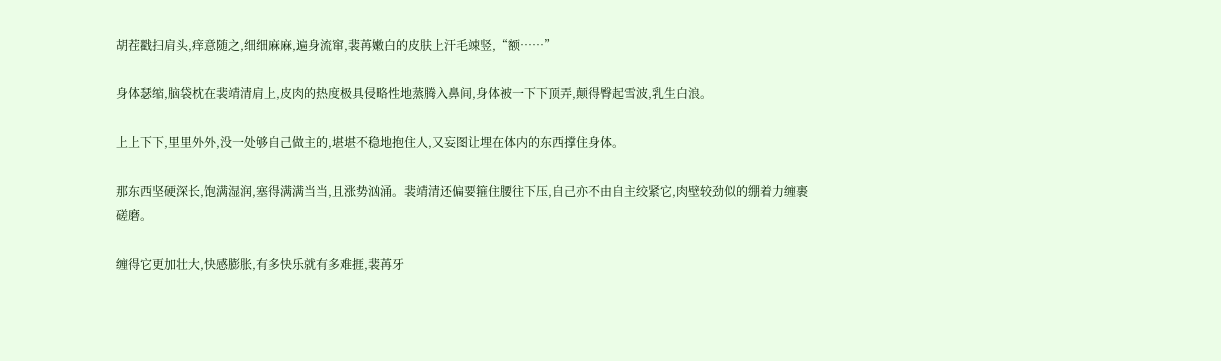胡茬戳扫肩头,痒意随之,细细麻麻,遍身流窜,裴苒嫩白的皮肤上汗毛竦竖,“额……”

身体瑟缩,脑袋枕在裴靖清肩上,皮肉的热度极具侵略性地蒸腾入鼻间,身体被一下下顶弄,颠得臀起雪波,乳生白浪。

上上下下,里里外外,没一处够自己做主的,堪堪不稳地抱住人,又妄图让埋在体内的东西撑住身体。

那东西坚硬深长,饱满湿润,塞得满满当当,且涨势汹涌。裴靖清还偏要箍住腰往下压,自己亦不由自主绞紧它,肉壁较劲似的绷着力缠裹磋磨。

缠得它更加壮大,快感膨胀,有多快乐就有多难捱,裴苒牙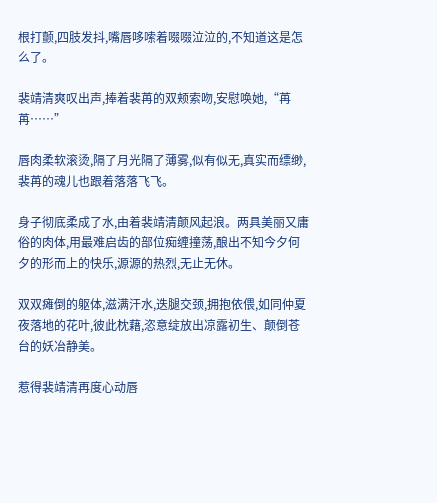根打颤,四肢发抖,嘴唇哆嗦着啜啜泣泣的,不知道这是怎么了。

裴靖清爽叹出声,捧着裴苒的双颊索吻,安慰唤她,“苒苒……”

唇肉柔软滚烫,隔了月光隔了薄雾,似有似无,真实而缥缈,裴苒的魂儿也跟着落落飞飞。

身子彻底柔成了水,由着裴靖清颠风起浪。两具美丽又庸俗的肉体,用最难启齿的部位痴缠撞荡,酿出不知今夕何夕的形而上的快乐,源源的热烈,无止无休。

双双瘫倒的躯体,滋满汗水,迭腿交颈,拥抱依偎,如同仲夏夜落地的花叶,彼此枕藉,恣意绽放出凉露初生、颠倒苍台的妖冶静美。

惹得裴靖清再度心动唇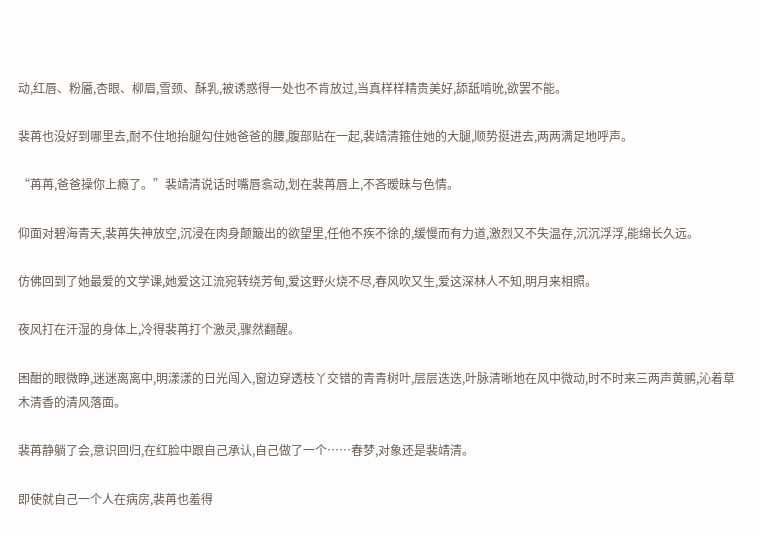动,红唇、粉靥,杏眼、柳眉,雪颈、酥乳,被诱惑得一处也不肯放过,当真样样精贵美好,舔舐啃吮,欲罢不能。

裴苒也没好到哪里去,耐不住地抬腿勾住她爸爸的腰,腹部贴在一起,裴靖清箍住她的大腿,顺势挺进去,两两满足地呼声。

“苒苒,爸爸操你上瘾了。”裴靖清说话时嘴唇翕动,划在裴苒唇上,不吝暧昧与色情。

仰面对碧海青天,裴苒失神放空,沉浸在肉身颠簸出的欲望里,任他不疾不徐的,缓慢而有力道,激烈又不失温存,沉沉浮浮,能绵长久远。

仿佛回到了她最爱的文学课,她爱这江流宛转绕芳甸,爱这野火烧不尽,春风吹又生,爱这深林人不知,明月来相照。

夜风打在汗湿的身体上,冷得裴苒打个激灵,骤然翻醒。

困酣的眼微睁,迷迷离离中,明漾漾的日光闯入,窗边穿透枝丫交错的青青树叶,层层迭迭,叶脉清晰地在风中微动,时不时来三两声黄鹂,沁着草木清香的清风落面。

裴苒静躺了会,意识回归,在红脸中跟自己承认,自己做了一个……春梦,对象还是裴靖清。

即使就自己一个人在病房,裴苒也羞得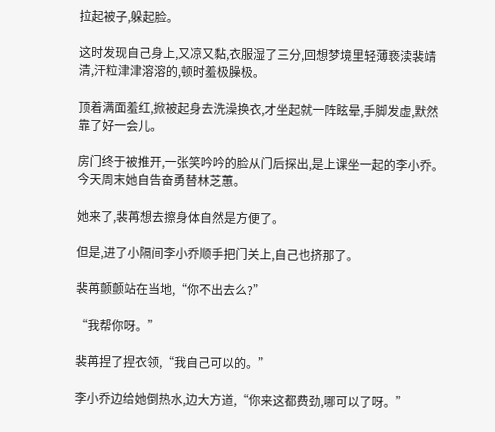拉起被子,躲起脸。

这时发现自己身上,又凉又黏,衣服湿了三分,回想梦境里轻薄亵渎裴靖清,汗粒津津溶溶的,顿时羞极臊极。

顶着满面羞红,掀被起身去洗澡换衣,才坐起就一阵眩晕,手脚发虚,默然靠了好一会儿。

房门终于被推开,一张笑吟吟的脸从门后探出,是上课坐一起的李小乔。今天周末她自告奋勇替林芝蕙。

她来了,裴苒想去擦身体自然是方便了。

但是,进了小隔间李小乔顺手把门关上,自己也挤那了。

裴苒颤颤站在当地,“你不出去么?”

“我帮你呀。”

裴苒捏了捏衣领,“我自己可以的。”

李小乔边给她倒热水,边大方道,“你来这都费劲,哪可以了呀。”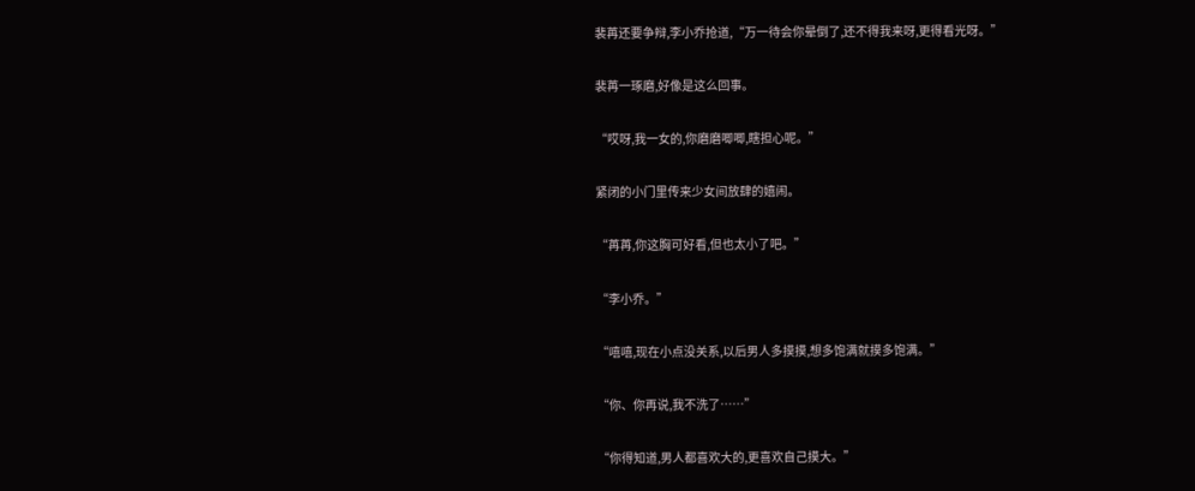裴苒还要争辩,李小乔抢道,“万一待会你晕倒了,还不得我来呀,更得看光呀。”

裴苒一琢磨,好像是这么回事。

“哎呀,我一女的,你磨磨唧唧,瞎担心呢。”

紧闭的小门里传来少女间放肆的嬉闹。

“苒苒,你这胸可好看,但也太小了吧。”

“李小乔。”

“嘻嘻,现在小点没关系,以后男人多摸摸,想多饱满就摸多饱满。”

“你、你再说,我不洗了……”

“你得知道,男人都喜欢大的,更喜欢自己摸大。”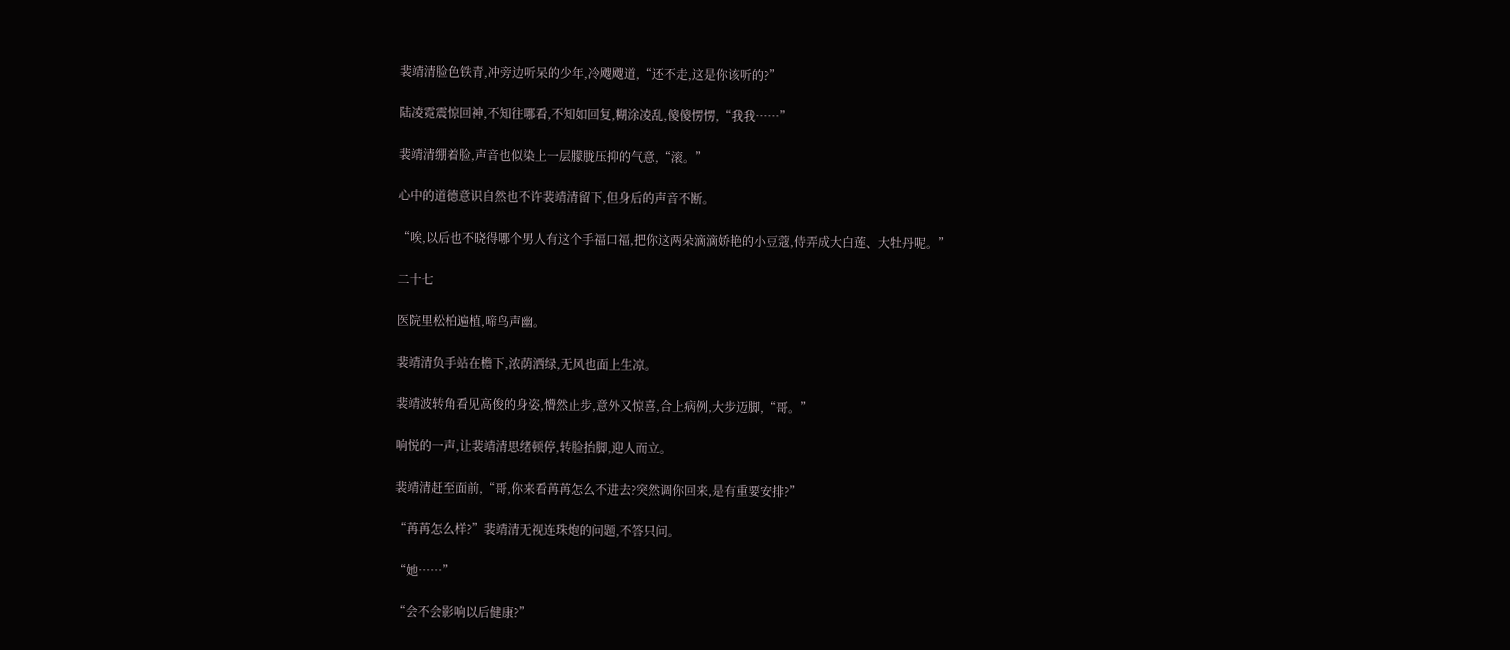裴靖清脸色铁青,冲旁边听呆的少年,冷飕飕道,“还不走,这是你该听的?”

陆凌霓震惊回神,不知往哪看,不知如回复,糊涂凌乱,傻傻愣愣,“我我……”

裴靖清绷着脸,声音也似染上一层朦胧压抑的气意,“滚。”

心中的道德意识自然也不许裴靖清留下,但身后的声音不断。

“唉,以后也不晓得哪个男人有这个手福口福,把你这两朵滴滴娇艳的小豆蔻,侍弄成大白莲、大牡丹呢。”

二十七

医院里松柏遍植,啼鸟声幽。

裴靖清负手站在檐下,浓荫洒绿,无风也面上生凉。

裴靖波转角看见高俊的身姿,懵然止步,意外又惊喜,合上病例,大步迈脚,“哥。”

响悦的一声,让裴靖清思绪顿停,转脸抬脚,迎人而立。

裴靖清赶至面前,“哥,你来看苒苒怎么不进去?突然调你回来,是有重要安排?”

“苒苒怎么样?”裴靖清无视连珠炮的问题,不答只问。

“她……”

“会不会影响以后健康?”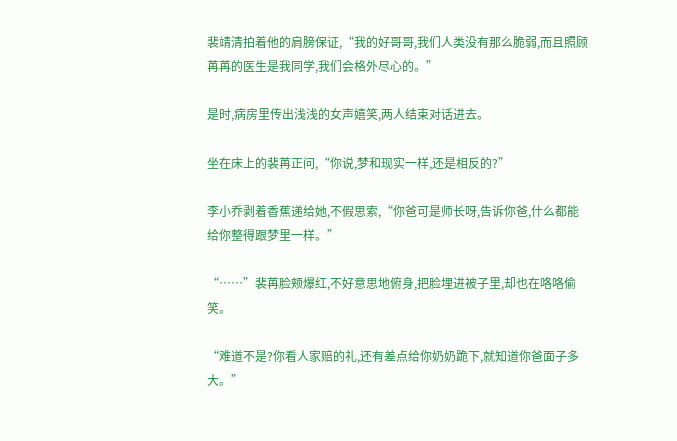裴靖清拍着他的肩膀保证,“我的好哥哥,我们人类没有那么脆弱,而且照顾苒苒的医生是我同学,我们会格外尽心的。”

是时,病房里传出浅浅的女声嬉笑,两人结束对话进去。

坐在床上的裴苒正问,“你说,梦和现实一样,还是相反的?”

李小乔剥着香蕉递给她,不假思索,“你爸可是师长呀,告诉你爸,什么都能给你整得跟梦里一样。”

“……”裴苒脸颊爆红,不好意思地俯身,把脸埋进被子里,却也在咯咯偷笑。

“难道不是?你看人家赔的礼,还有差点给你奶奶跪下,就知道你爸面子多大。”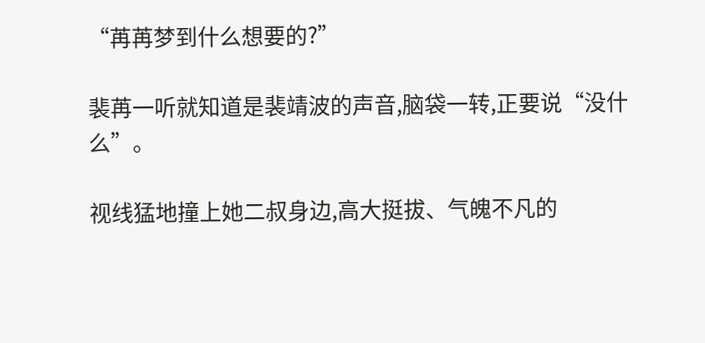“苒苒梦到什么想要的?”

裴苒一听就知道是裴靖波的声音,脑袋一转,正要说“没什么”。

视线猛地撞上她二叔身边,高大挺拔、气魄不凡的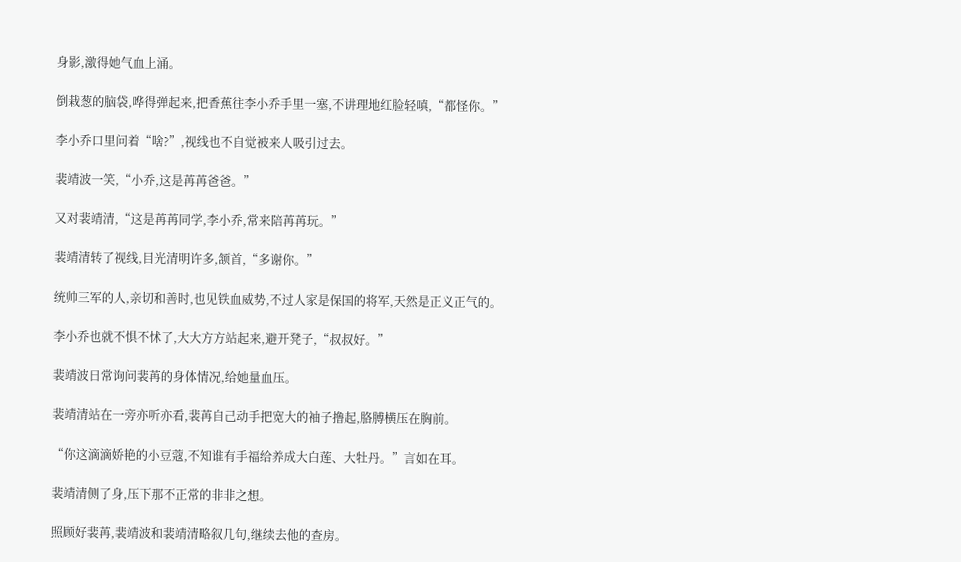身影,激得她气血上涌。

倒栽葱的脑袋,哗得弹起来,把香蕉往李小乔手里一塞,不讲理地红脸轻嗔,“都怪你。”

李小乔口里问着“啥?”,视线也不自觉被来人吸引过去。

裴靖波一笑,“小乔,这是苒苒爸爸。”

又对裴靖清,“这是苒苒同学,李小乔,常来陪苒苒玩。”

裴靖清转了视线,目光清明许多,颔首,“多谢你。”

统帅三军的人,亲切和善时,也见铁血威势,不过人家是保国的将军,天然是正义正气的。

李小乔也就不惧不怵了,大大方方站起来,避开凳子,“叔叔好。”

裴靖波日常询问裴苒的身体情况,给她量血压。

裴靖清站在一旁亦听亦看,裴苒自己动手把宽大的袖子撸起,胳膊横压在胸前。

“你这滴滴娇艳的小豆蔻,不知谁有手福给养成大白莲、大牡丹。”言如在耳。

裴靖清侧了身,压下那不正常的非非之想。

照顾好裴苒,裴靖波和裴靖清略叙几句,继续去他的查房。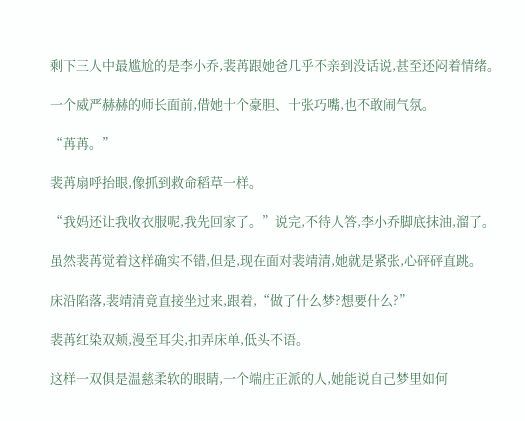剩下三人中最尴尬的是李小乔,裴苒跟她爸几乎不亲到没话说,甚至还闷着情绪。

一个威严赫赫的师长面前,借她十个豪胆、十张巧嘴,也不敢闹气氛。

“苒苒。”

裴苒扇呼抬眼,像抓到救命稻草一样。

“我妈还让我收衣服呢,我先回家了。”说完,不待人答,李小乔脚底抹油,溜了。

虽然裴苒觉着这样确实不错,但是,现在面对裴靖清,她就是紧张,心砰砰直跳。

床沿陷落,裴靖清竟直接坐过来,跟着,“做了什么梦?想要什么?”

裴苒红染双颊,漫至耳尖,扣弄床单,低头不语。

这样一双俱是温慈柔软的眼睛,一个端庄正派的人,她能说自己梦里如何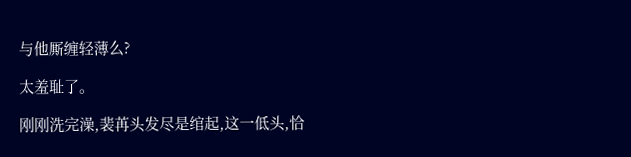与他厮缠轻薄么?

太羞耻了。

刚刚洗完澡,裴苒头发尽是绾起,这一低头,恰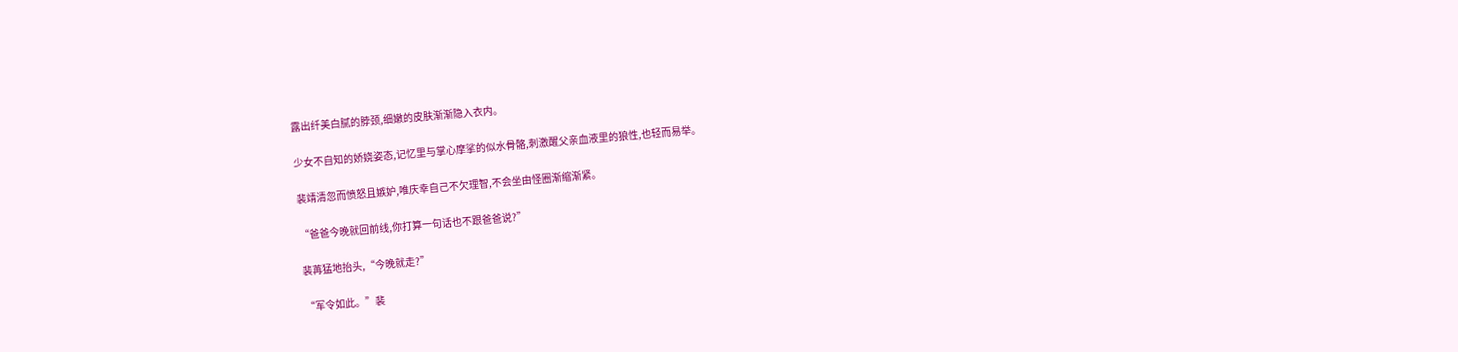露出纤美白腻的脖颈,细嫩的皮肤渐渐隐入衣内。

少女不自知的娇娆姿态,记忆里与掌心摩挲的似水骨骼,刺激醒父亲血液里的狼性,也轻而易举。

裴靖清忽而愤怒且嫉妒,唯庆幸自己不欠理智,不会坐由怪圈渐缩渐紧。

“爸爸今晚就回前线,你打算一句话也不跟爸爸说?”

裴苒猛地抬头,“今晚就走?”

“军令如此。”裴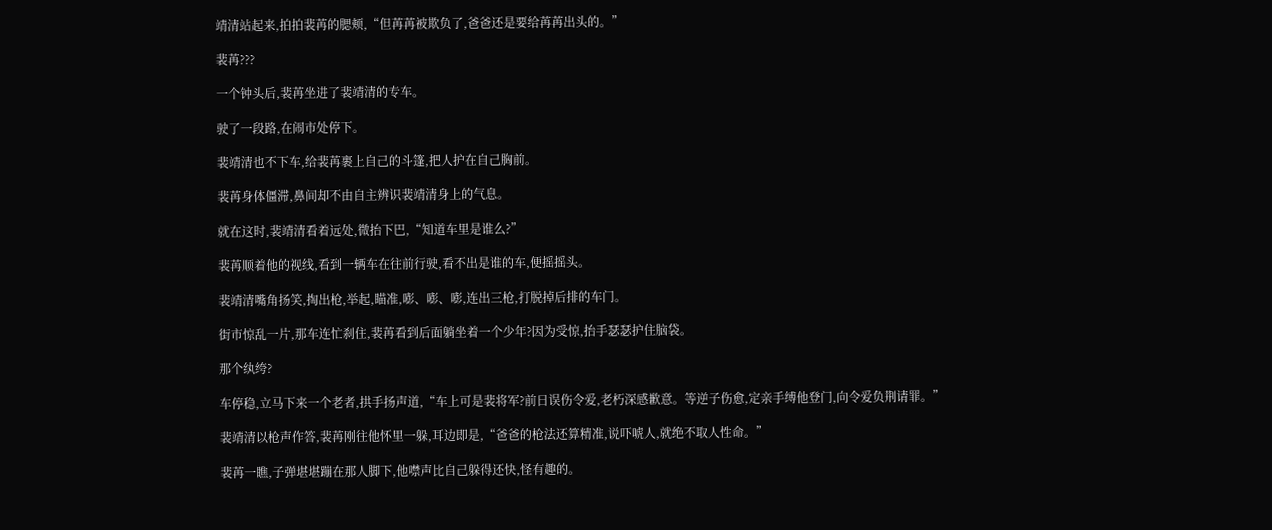靖清站起来,拍拍裴苒的腮颊,“但苒苒被欺负了,爸爸还是要给苒苒出头的。”

裴苒???

一个钟头后,裴苒坐进了裴靖清的专车。

驶了一段路,在闹市处停下。

裴靖清也不下车,给裴苒裹上自己的斗篷,把人护在自己胸前。

裴苒身体僵滞,鼻间却不由自主辨识裴靖清身上的气息。

就在这时,裴靖清看着远处,微抬下巴,“知道车里是谁么?”

裴苒顺着他的视线,看到一辆车在往前行驶,看不出是谁的车,便摇摇头。

裴靖清嘴角扬笑,掏出枪,举起,瞄准,嘭、嘭、嘭,连出三枪,打脱掉后排的车门。

街市惊乱一片,那车连忙刹住,裴苒看到后面躺坐着一个少年?因为受惊,抬手瑟瑟护住脑袋。

那个纨绔?

车停稳,立马下来一个老者,拱手扬声道,“车上可是裴将军?前日误伤令爱,老朽深感歉意。等逆子伤愈,定亲手缚他登门,向令爱负荆请罪。”

裴靖清以枪声作答,裴苒刚往他怀里一躲,耳边即是,“爸爸的枪法还算精准,说吓唬人,就绝不取人性命。”

裴苒一瞧,子弹堪堪蹦在那人脚下,他噤声比自己躲得还快,怪有趣的。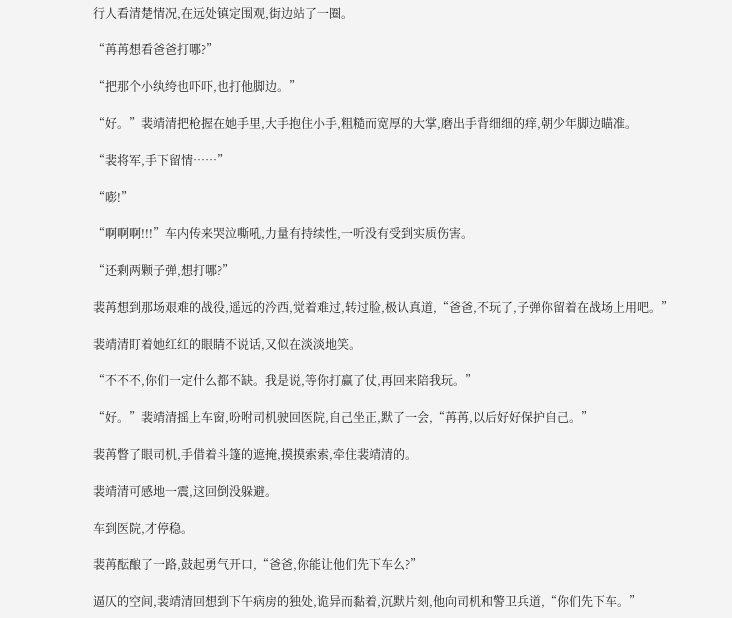行人看清楚情况,在远处镇定围观,街边站了一圈。

“苒苒想看爸爸打哪?”

“把那个小纨绔也吓吓,也打他脚边。”

“好。”裴靖清把枪握在她手里,大手抱住小手,粗糙而宽厚的大掌,磨出手背细细的痒,朝少年脚边瞄准。

“裴将军,手下留情……”

“嘭!”

“啊啊啊!!!”车内传来哭泣嘶吼,力量有持续性,一听没有受到实质伤害。

“还剩两颗子弹,想打哪?”

裴苒想到那场艰难的战役,遥远的汵西,觉着难过,转过脸,极认真道,“爸爸,不玩了,子弹你留着在战场上用吧。”

裴靖清盯着她红红的眼睛不说话,又似在淡淡地笑。

“不不不,你们一定什么都不缺。我是说,等你打赢了仗,再回来陪我玩。”

“好。”裴靖清摇上车窗,吩咐司机驶回医院,自己坐正,默了一会,“苒苒,以后好好保护自己。”

裴苒瞥了眼司机,手借着斗篷的遮掩,摸摸索索,牵住裴靖清的。

裴靖清可感地一震,这回倒没躲避。

车到医院,才停稳。

裴苒酝酿了一路,鼓起勇气开口,“爸爸,你能让他们先下车么?”

逼仄的空间,裴靖清回想到下午病房的独处,诡异而黏着,沉默片刻,他向司机和警卫兵道,“你们先下车。”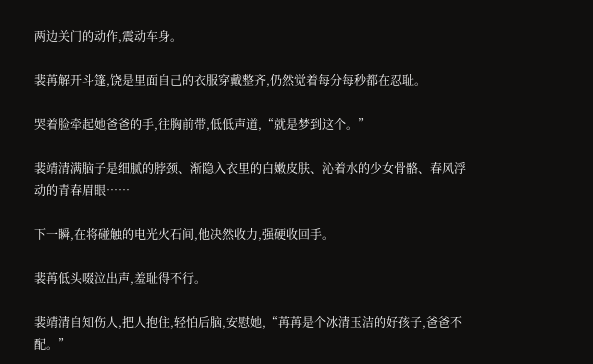两边关门的动作,震动车身。

裴苒解开斗篷,饶是里面自己的衣服穿戴整齐,仍然觉着每分每秒都在忍耻。

哭着脸牵起她爸爸的手,往胸前带,低低声道,“就是梦到这个。”

裴靖清满脑子是细腻的脖颈、渐隐入衣里的白嫩皮肤、沁着水的少女骨骼、春风浮动的青春眉眼……

下一瞬,在将碰触的电光火石间,他决然收力,强硬收回手。

裴苒低头啜泣出声,羞耻得不行。

裴靖清自知伤人,把人抱住,轻怕后脑,安慰她,“苒苒是个冰清玉洁的好孩子,爸爸不配。”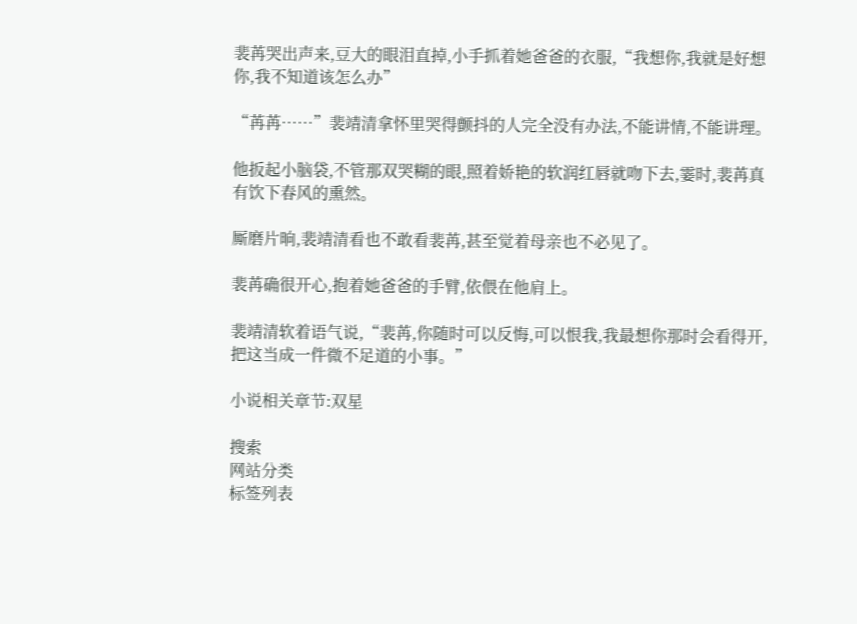裴苒哭出声来,豆大的眼泪直掉,小手抓着她爸爸的衣服,“我想你,我就是好想你,我不知道该怎么办”

“苒苒……”裴靖清拿怀里哭得颤抖的人完全没有办法,不能讲情,不能讲理。

他扳起小脑袋,不管那双哭糊的眼,照着娇艳的软润红唇就吻下去,霎时,裴苒真有饮下春风的熏然。

厮磨片晌,裴靖清看也不敢看裴苒,甚至觉着母亲也不必见了。

裴苒确很开心,抱着她爸爸的手臂,依偎在他肩上。

裴靖清软着语气说,“裴苒,你随时可以反悔,可以恨我,我最想你那时会看得开,把这当成一件微不足道的小事。”

小说相关章节:双星

搜索
网站分类
标签列表